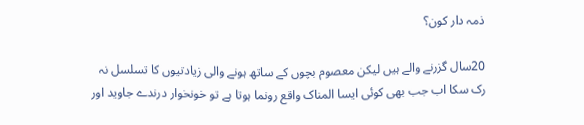ذمہ دار کون؟

20سال گزرنے والے ہیں لیکن معصوم بچوں کے ساتھ ہونے والی زیادتیوں کا تسلسل نہ رک سکا اب جب بھی کوئی ایسا المناک واقع رونما ہوتا ہے تو خونخوار درندے جاوید اور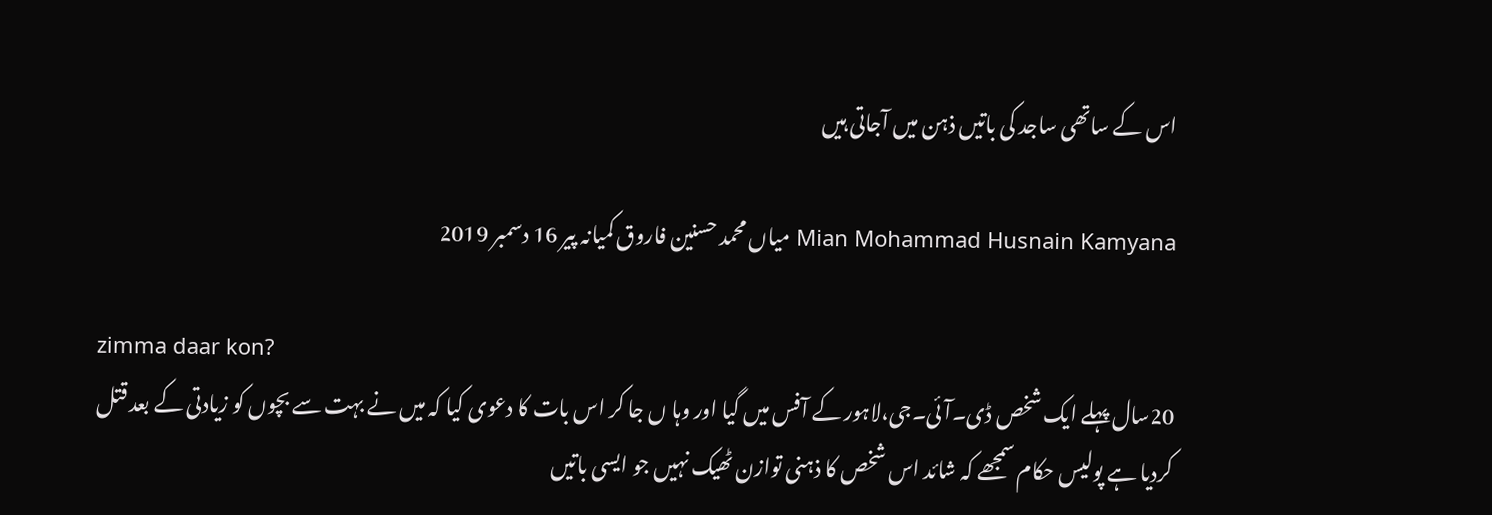اس کے ساتھی ساجد کی باتیں ذہن میں آجاتی ہیں

Mian Mohammad Husnain Kamyana میاں محمد حسنین فاروق کمیانہ پیر 16 دسمبر 2019

zimma daar kon?
20سال پہلے ایک شخص ڈی۔آئی۔جی،لاہور کے آفس میں گیا اور وہا ں جا کر اس بات کا دعوی کیا کہ میں نے بہت سے بچوں کو زیادتی کے بعد قتل کردیا ہے پولیس حکام سمجھے کہ شائد اس شخص کا ذہنی توازن ٹھیک نہیں جو ایسی باتیں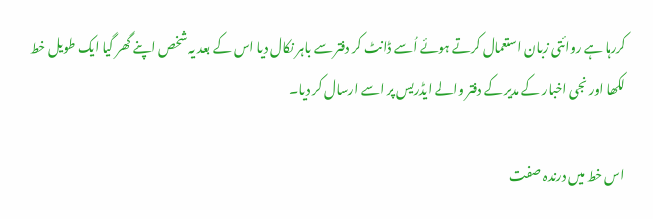کررہا ہے روائتی زبان استعمال کرتے ہوئے اُسے ڈانٹ کر دفتر سے باہر نکال دیا اس کے بعد یہ شخص اپنے گھر گیا ایک طویل خط لکھا اور نجی اخبار کے مدیر کے دفتر والے ایڈریس پر اسے ارسال کر دیا۔

اس خط میں درندہ صفت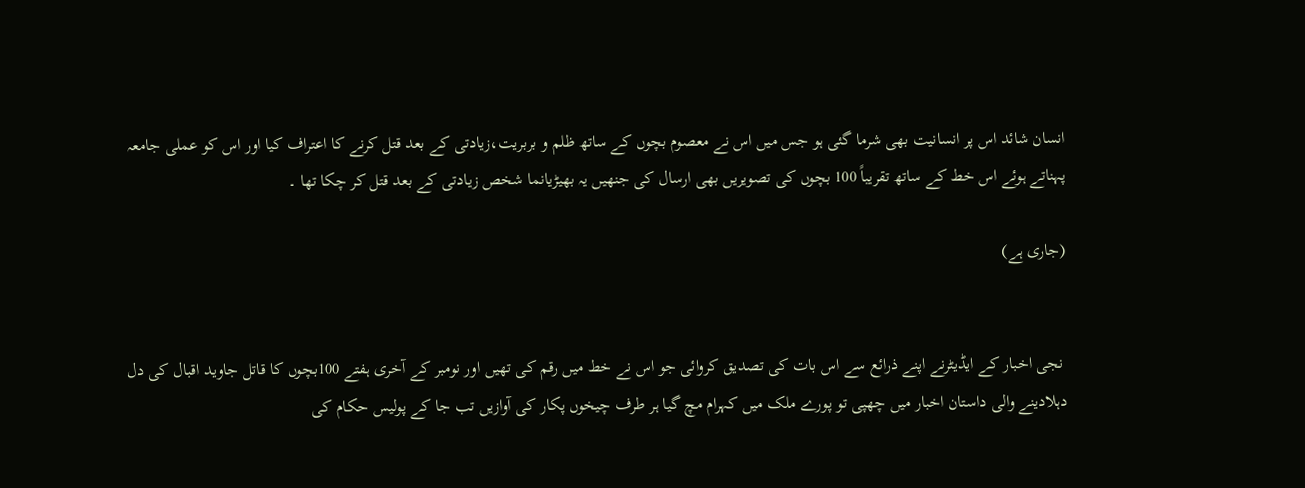انسان شائد اس پر انسانیت بھی شرما گئی ہو جس میں اس نے معصوم بچوں کے ساتھ ظلم و بربریت،زیادتی کے بعد قتل کرنے کا اعتراف کیا اور اس کو عملی جامعہ پہناتے ہوئے اس خط کے ساتھ تقریباً 100 بچوں کی تصویریں بھی ارسال کی جنھیں یہ بھیڑیانما شخص زیادتی کے بعد قتل کر چکا تھا ۔

(جاری ہے)


 نجی اخبار کے ایڈیٹرنے اپنے ذرائع سے اس بات کی تصدیق کروائی جو اس نے خط میں رقم کی تھیں اور نومبر کے آخری ہفتے 100بچوں کا قاتل جاوید اقبال کی دل دہلادینے والی داستان اخبار میں چھپی تو پورے ملک میں کہرام مچ گیا ہر طرف چیخوں پکار کی آوازیں تب جا کے پولیس حکام کی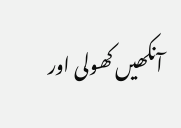آنکھیں کھولی اور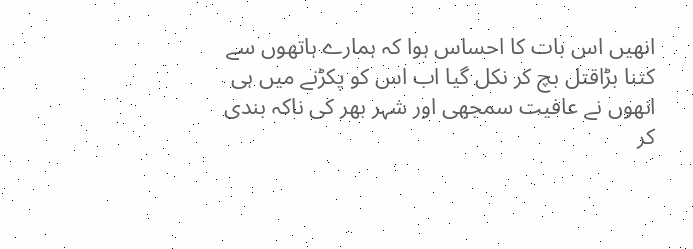انھیں اس بات کا احساس ہوا کہ ہمارے ہاتھوں سے کتنا بڑاقتل بچ کر نکل گیا اب اس کو پکڑنے میں ہی انھوں نے عافیت سمجھی اور شہر بھر کی ناکہ بندی کر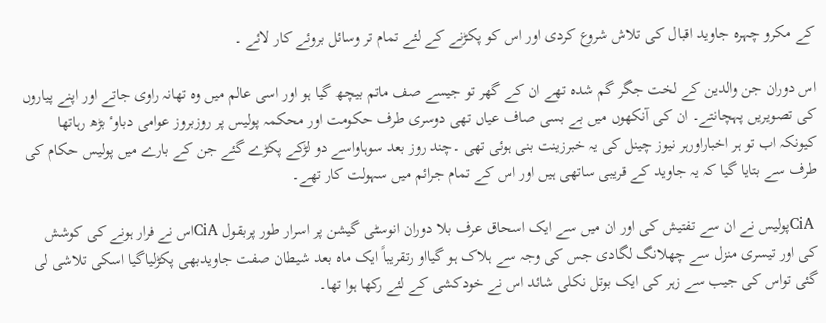کے مکرو چہرہ جاوید اقبال کی تلاش شروع کردی اور اس کو پکڑنے کے لئے تمام تر وسائل بروئے کار لائے ۔

اس دوران جن والدین کے لخت جگر گم شدہ تھے ان کے گھر تو جیسے صف ماتم بیچھ گیا ہو اور اسی عالم میں وہ تھانہ راوی جاتے اور اپنے پیاروں کی تصویریں پہچانتے۔ ان کی آنکھوں میں بے بسی صاف عیاں تھی دوسری طرف حکومت اور محکمہ پولیس پر روزبروز عوامی دباوٴ بڑھ رہاتھا کیونکہ اب تو ہر اخباراورہر نیوز چینل کی یہ خبرزینت بنی ہوئی تھی ۔چند روز بعد سوہاواسے دو لڑکے پکڑے گئے جن کے بارے میں پولیس حکام کی طرف سے بتایا گیا کہ یہ جاوید کے قریبی ساتھی ہیں اور اس کے تمام جرائم میں سہولت کار تھے۔

 CiAپولیس نے ان سے تفتیش کی اور ان میں سے ایک اسحاق عرف بلا دوران انوسٹی گیشن پر اسرار طور پربقول CiAاس نے فرار ہونے کی کوشش کی اور تیسری منزل سے چھلانگ لگادی جس کی وجہ سے ہلاک ہو گیااو رتقریباً ایک ماہ بعد شیطان صفت جاویدبھی پکڑلیاگیا اسکی تلاشی لی گئی تواس کی جیب سے زہر کی ایک بوتل نکلی شائد اس نے خودکشی کے لئے رکھا ہوا تھا۔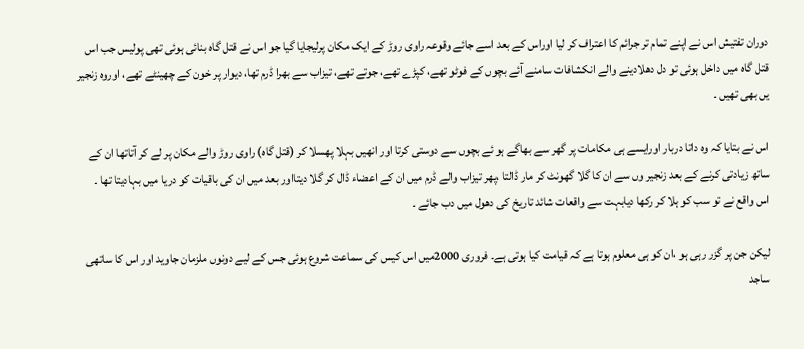دوران تفتیش اس نے اپنے تمام تر جرائم کا اعتراف کر لیا اوراس کے بعد اسے جائے وقوعہ راوی روڑ کے ایک مکان پرلیجایا گیا جو اس نے قتل گاہ بنائی ہوئی تھی پولیس جب اس قتل گاہ میں داخل ہوئی تو دل دھلادینے والے انکشافات سامنے آئے بچوں کے فوٹو تھے، کپڑے تھے، جوتے تھے، تیزاب سے بھرا ڈرم تھا، دیوار پر خون کے چھینٹے تھے، اوروہ زنجیر یں بھی تھیں ۔

اس نے بتایا کہ وہ داتا دربار اورایسے ہی مکامات پر گھر سے بھاگے ہو ئے بچوں سے دوستی کرتا اور انھیں بہلا پھسلا کر (قتل گاہ) راوی روڑ والے مکان پر لے کر آتاتھا ان کے ساتھ زیادتی کرنے کے بعد زنجیر وں سے ان کا گلا گھونٹ کر مار ڈالتا ،پھر تیزاب والے ڈرم میں ان کے اعضاء ڈال کر گلا دیتااور بعد میں ان کی باقیات کو دریا میں بہادیتا تھا ۔
اس واقع نے تو سب کو ہلا کر رکھا دیابہت سے واقعات شائد تاریخ کی دھول میں دب جائے ۔

لیکن جن پر گزر رہی ہو ،ان کو ہی معلوم ہوتا ہے کہ قیامت کیا ہوتی ہے۔ فروری 2000میں اس کیس کی سماعت شروع ہوئی جس کے لیے دونوں ملزمان جاوید اور اس کا ساتھی ساجد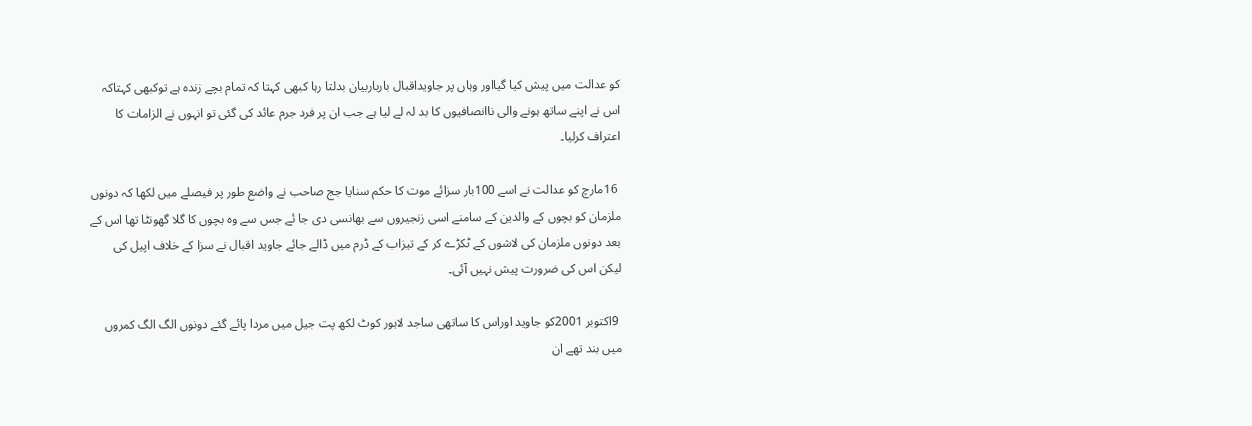کو عدالت میں پیش کیا گیااور وہاں پر جاویداقبال بارباربیان بدلتا رہا کبھی کہتا کہ تمام بچے زندہ ہے توکبھی کہتاکہ اس نے اپنے ساتھ ہونے والی ناانصافیوں کا بد لہ لے لیا ہے جب ان پر فرد جرم عائد کی گئی تو انہوں نے الزامات کا اعتراف کرلیا۔

 16مارچ کو عدالت نے اسے 100بار سزائے موت کا حکم سنایا جج صاحب نے واضع طور پر فیصلے میں لکھا کہ دونوں ملزمان کو بچوں کے والدین کے سامنے اسی زنجیروں سے بھانسی دی جا ئے جس سے وہ بچوں کا گلا گھونٹا تھا اس کے بعد دونوں ملزمان کی لاشوں کے ٹکڑے کر کے تیزاب کے ڈرم میں ڈالے جائے جاوید اقبال نے سزا کے خلاف اپیل کی لیکن اس کی ضرورت پیش نہیں آئی۔

 9اکتوبر 2001کو جاوید اوراس کا ساتھی ساجد لاہور کوٹ لکھ پت جیل میں مردا پائے گئے دونوں الگ الگ کمروں میں بند تھے ان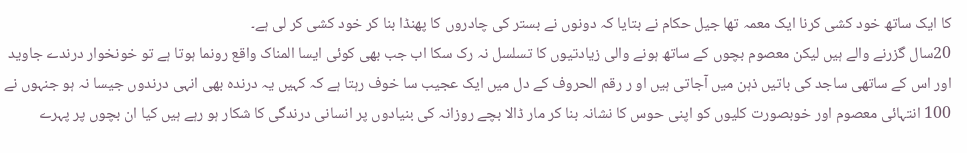کا ایک ساتھ خود کشی کرنا ایک معمہ تھا جیل حکام نے بتایا کہ دونوں نے بستر کی چادروں کا پھنڈا بنا کر خود کشی کر لی ہے۔
20سال گزرنے والے ہیں لیکن معصوم بچوں کے ساتھ ہونے والی زیادتیوں کا تسلسل نہ رک سکا اب جب بھی کوئی ایسا المناک واقع رونما ہوتا ہے تو خونخوار درندے جاوید اور اس کے ساتھی ساجد کی باتیں ذہن میں آجاتی ہیں او ر رقم الحروف کے دل میں ایک عجیب سا خوف رہتا ہے کہ کہیں یہ درندہ بھی انہی درندوں جیسا نہ ہو جنہوں نے 100 انتہائی معصوم اور خوبصورت کلیوں کو اپنی حوس کا نشانہ بنا کر مار ڈالا بچے روزانہ کی بنیادوں پر انسانی درندگی کا شکار ہو رہے ہیں کیا ان بچوں پر پہرے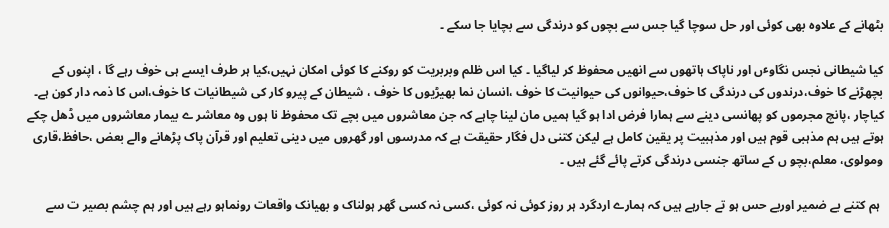بٹھانے کے علاوہ بھی کوئی اور حل سوچا گیا جس سے بچوں کو درندگی سے بچایا جا سکے ۔

کیا شیطانی نجس نگاوٴں اور ناپاک ہاتھوں سے انھیں محفوظ کر لیاگیا ۔ کیا اس ظلم وبربریت کو روکنے کا کوئی امکان نہیں،کیا ہر طرف ایسے ہی خوف رہے گا ، اپنوں کے بچھڑنے کا خوف،درندوں کی درندگی کا خوف،حیوانوں کی حیوانیت کا خوف ،انسان نما بھیڑیوں کا خوف ، شیطان کے پیرو کار کی شیطانیات کا خوف،اس کا ذمہ دار کون ہے۔ کیاچار ،پانچ مجرموں کو پھانسی دینے سے ہمارا فرض ادا ہو گیا ہمیں مان لینا چاہے کہ جن معاشروں میں بچے تک محفوظ نا ہوں وہ معاشر ے بیمار معاشروں میں ڈھل چکے ہوتے ہیں ہم مذہبی قوم ہیں اور مذہبیت پر یقین کامل ہے لیکن کتنی دل فگار حقیقت ہے کہ مدرسوں اور گھروں میں دینی تعلیم اور قرآن پاک پڑھانے والے بعض ،حافظ،قاری ومولوی، معلم،بچو ں کے ساتھ جنسی درندگی کرتے پائے گئے ہیں ۔

 ہم کتنے بے ضمیر اوربے حس ہو تے جارہے ہیں کہ ہمارے اردگرد ہر روز کوئی نہ کوئی ،کسی نہ کسی گھر ہولناک و بھیانک واقعات رونماہو رہے ہیں اور ہم چشم بصیر ت سے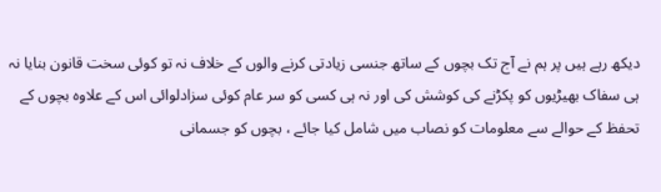دیکھ رہے ہیں پر ہم نے آج تک بچوں کے ساتھ جنسی زیادتی کرنے والوں کے خلاف نہ تو کوئی سخت قانون بنایا نہ ہی سفاک بھیڑیوں کو پکڑنے کی کوشش کی اور نہ ہی کسی کو سر عام کوئی سزادلوائی اس کے علاوہ بچوں کے تحفظ کے حوالے سے معلومات کو نصاب میں شامل کیا جائے ، بچوں کو جسمانی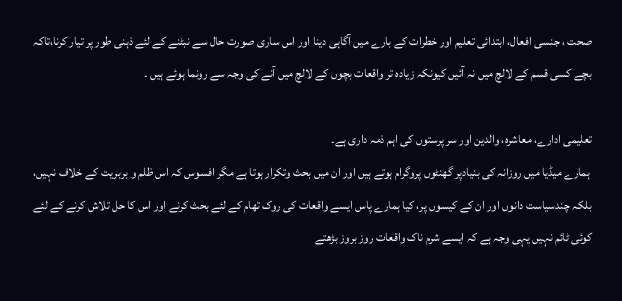صحت ، جنسی افعال، ابتدائی تعلیم اور خطرات کے بارے میں آگاہی دینا اور اس ساری صورت حال سے نبٹنے کے لئے ذہنی طور پر تیار کرنا،تاکہ بچے کسی قسم کے لالچ میں نہ آئیں کیونکہ زیادہ تر واقعات بچوں کے لالچ میں آنے کی وجہ سے رونما ہوئے ہیں ۔

تعلیمی ادارے، معاشرہ، والدین اور سر پرستوں کی اہم ذمہ داری ہے۔
 ہمارے میڈیا میں روزانہ کی بنیادپر گھنٹوں پروگرام ہوتے ہیں اور ان میں بحث وتکرار ہوتا ہے مگر افسوس کہ اس ظلم و بربریت کے خلاف نہیں، بلکہ چندسیاست دانوں اور ان کے کیسوں پر، کیا ہمارے پاس ایسے واقعات کی روک تھام کے لئے بحث کرنے اور اس کا حل تلاش کرنے کے لئے کوئی ٹائم نہیں یہی وجہ ہے کہ ایسے شرم ناک واقعات روز بروز بڑھتے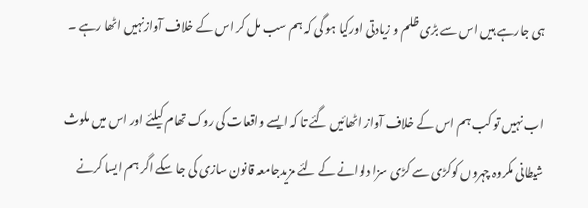ہی جارہے ہیں اس سے بڑی ظلم و زیادتی اورکیا ہو گی کہ ہم سب مل کر اس کے خلاف آوازنہیں اٹھا رہے ۔

اب نہیں تو کب ہم اس کے خلاف آواز اٹھائیں گئے تا کہ ایسے واقعات کی روک تھام کیلئے اور اس میں ملوث شیطانی مکروہ چہروں کوکڑی سے کڑی سزا دلوانے کے لئے مزیدجامعہ قانون سازی کی جا سکے اگر ہم ایسا کرنے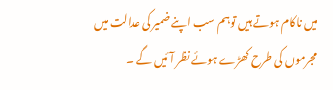میں ناکام ہوتے ہیں توہم سب اپنے ضمیر کی عدالت میں مجرموں کی طرح کھڑے ہوئے نظر آئیں گے ۔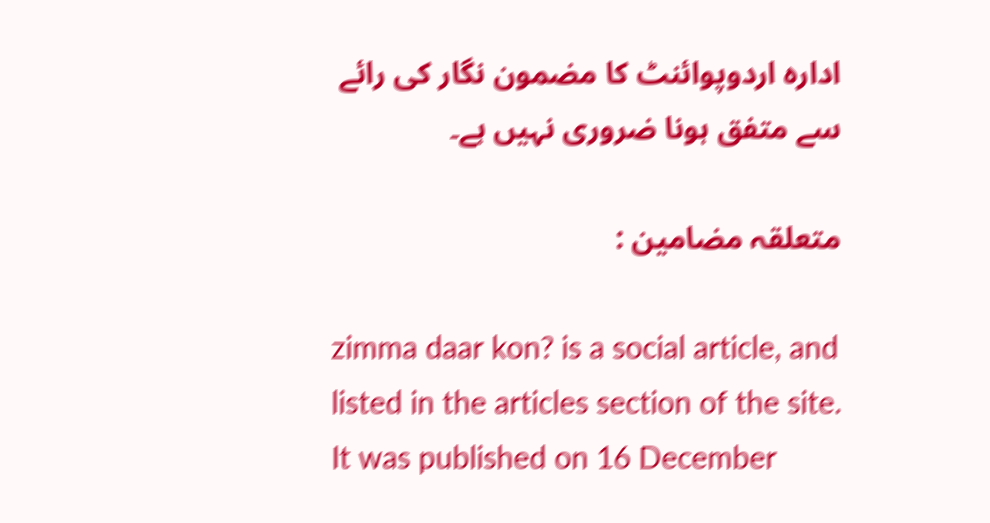ادارہ اردوپوائنٹ کا مضمون نگار کی رائے سے متفق ہونا ضروری نہیں ہے۔

متعلقہ مضامین :

zimma daar kon? is a social article, and listed in the articles section of the site. It was published on 16 December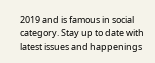2019 and is famous in social category. Stay up to date with latest issues and happenings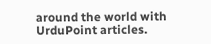around the world with UrduPoint articles.